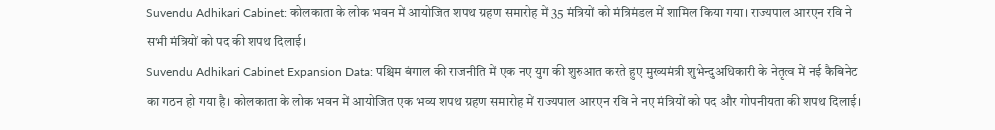Suvendu Adhikari Cabinet: कोलकाता के लोक भवन में आयोजित शपथ ग्रहण समारोह में 35 मंत्रियों को मंत्रिमंडल में शामिल किया गया। राज्यपाल आरएन रवि ने सभी मंत्रियों को पद की शपथ दिलाई।
Suvendu Adhikari Cabinet Expansion Data: पश्चिम बंगाल की राजनीति में एक नए युग की शुरुआत करते हुए मुख्यमंत्री शुभेन्दुअधिकारी के नेतृत्व में नई कैबिनेट का गठन हो गया है। कोलकाता के लोक भवन में आयोजित एक भव्य शपथ ग्रहण समारोह में राज्यपाल आरएन रवि ने नए मंत्रियों को पद और गोपनीयता की शपथ दिलाई।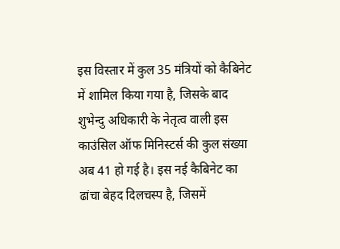इस विस्तार में कुल 35 मंत्रियों को कैबिनेट में शामिल किया गया है, जिसके बाद शुभेन्दु अधिकारी के नेतृत्व वाली इस काउंसिल ऑफ मिनिस्टर्स की कुल संख्या अब 41 हो गई है। इस नई कैबिनेट का ढांचा बेहद दिलचस्प है, जिसमें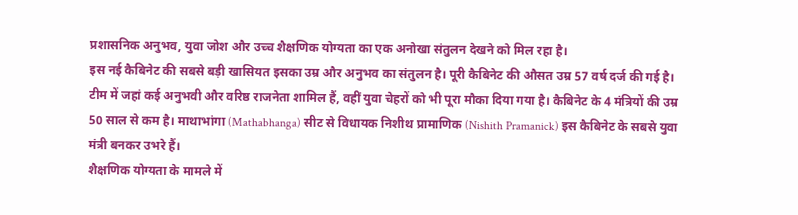प्रशासनिक अनुभव, युवा जोश और उच्च शैक्षणिक योग्यता का एक अनोखा संतुलन देखने को मिल रहा है।
इस नई कैबिनेट की सबसे बड़ी खासियत इसका उम्र और अनुभव का संतुलन है। पूरी कैबिनेट की औसत उम्र 57 वर्ष दर्ज की गई है। टीम में जहां कई अनुभवी और वरिष्ठ राजनेता शामिल हैं, वहीं युवा चेहरों को भी पूरा मौका दिया गया है। कैबिनेट के 4 मंत्रियों की उम्र 50 साल से कम है। माथाभांगा (Mathabhanga) सीट से विधायक निशीथ प्रामाणिक (Nishith Pramanick) इस कैबिनेट के सबसे युवा मंत्री बनकर उभरे हैं।
शैक्षणिक योग्यता के मामले में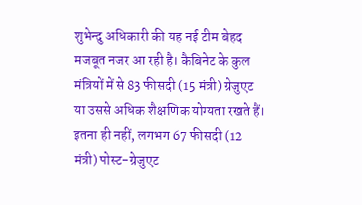शुभेन्दु अधिकारी की यह नई टीम बेहद मजबूत नजर आ रही है। कैबिनेट के कुल मंत्रियों में से 83 फीसदी (15 मंत्री) ग्रेजुएट या उससे अधिक शैक्षणिक योग्यता रखते हैं। इतना ही नहीं, लगभग 67 फीसदी (12 मंत्री) पोस्ट-ग्रेजुएट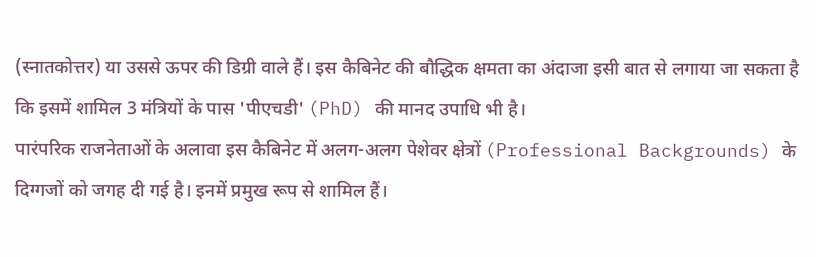(स्नातकोत्तर) या उससे ऊपर की डिग्री वाले हैं। इस कैबिनेट की बौद्धिक क्षमता का अंदाजा इसी बात से लगाया जा सकता है कि इसमें शामिल 3 मंत्रियों के पास 'पीएचडी' (PhD) की मानद उपाधि भी है।
पारंपरिक राजनेताओं के अलावा इस कैबिनेट में अलग-अलग पेशेवर क्षेत्रों (Professional Backgrounds) के दिग्गजों को जगह दी गई है। इनमें प्रमुख रूप से शामिल हैं।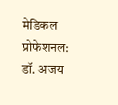मेडिकल प्रोफेशनल: डॉ. अजय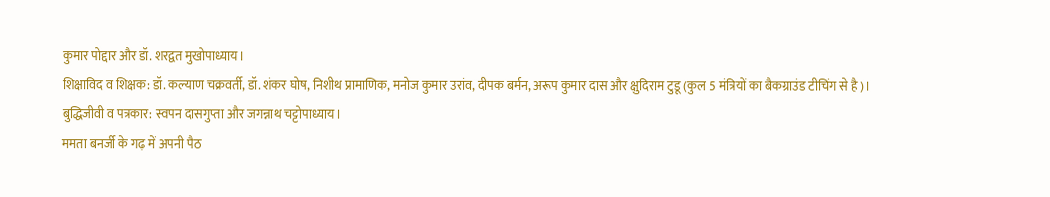कुमार पोद्दार और डॉ. शरद्वत मुखोपाध्याय।
शिक्षाविद व शिक्षक: डॉ. कल्याण चक्रवर्ती, डॉ. शंकर घोष, निशीथ प्रामाणिक, मनोज कुमार उरांव, दीपक बर्मन, अरूप कुमार दास और क्षुदिराम टुडू (कुल 5 मंत्रियों का बैकग्राउंड टीचिंग से है)।
बुद्धिजीवी व पत्रकार: स्वपन दासगुप्ता और जगन्नाथ चट्टोपाध्याय।
ममता बनर्जी के गढ़ में अपनी पैठ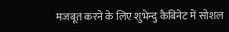मजबूत करने के लिए शुभेन्दु कैबिनेट में सोशल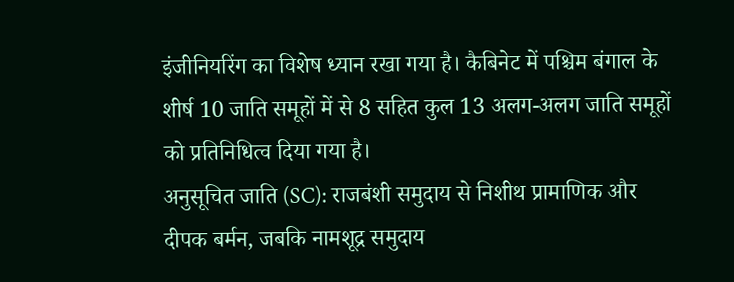इंजीनियरिंग का विशेष ध्यान रखा गया है। कैबिनेट में पश्चिम बंगाल के शीर्ष 10 जाति समूहों में से 8 सहित कुल 13 अलग-अलग जाति समूहों को प्रतिनिधित्व दिया गया है।
अनुसूचित जाति (SC): राजबंशी समुदाय से निशीथ प्रामाणिक और दीपक बर्मन, जबकि नामशूद्र समुदाय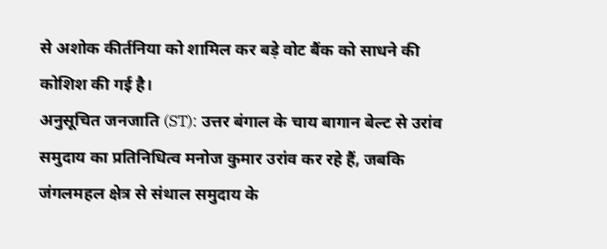से अशोक कीर्तनिया को शामिल कर बड़े वोट बैंक को साधने की कोशिश की गई है।
अनुसूचित जनजाति (ST): उत्तर बंगाल के चाय बागान बेल्ट से उरांव समुदाय का प्रतिनिधित्व मनोज कुमार उरांव कर रहे हैं, जबकि जंगलमहल क्षेत्र से संथाल समुदाय के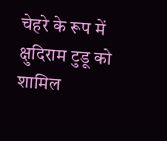चेहरे के रूप में क्षुदिराम टुडू को शामिल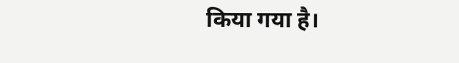किया गया है।